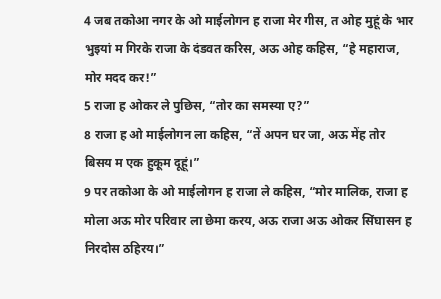4 जब तकोआ नगर के ओ माईलोगन ह राजा मेर गीस, त ओह मुहूं के भार भुइयां म गिरके राजा के दंडवत करिस, अऊ ओह कहिस, “हे महाराज, मोर मदद कर!”
5 राजा ह ओकर ले पुछिस, “तोर का समस्या ए?”
8 राजा ह ओ माईलोगन ला कहिस, “तें अपन घर जा, अऊ मेंह तोर बिसय म एक हुकूम दूहूं।”
9 पर तकोआ के ओ माईलोगन ह राजा ले कहिस, “मोर मालिक, राजा ह मोला अऊ मोर परिवार ला छेमा करय, अऊ राजा अऊ ओकर सिंघासन ह निरदोस ठहिरय।”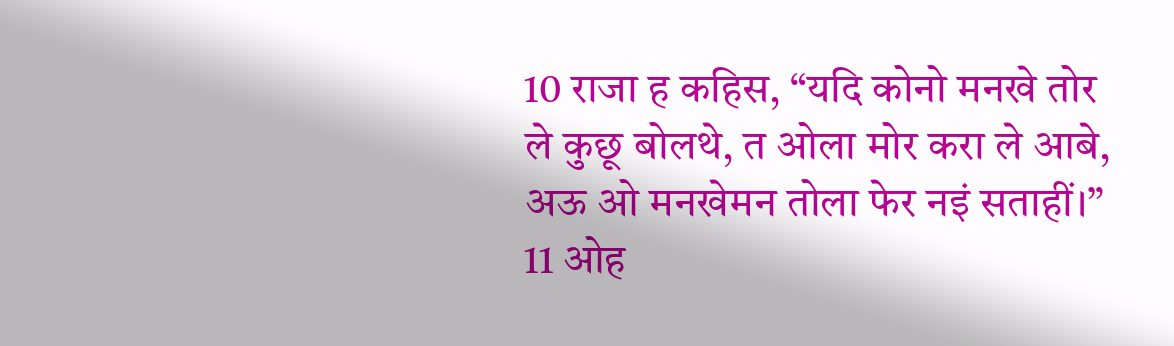10 राजा ह कहिस, “यदि कोनो मनखे तोर ले कुछू बोलथे, त ओला मोर करा ले आबे, अऊ ओ मनखेमन तोला फेर नइं सताहीं।”
11 ओह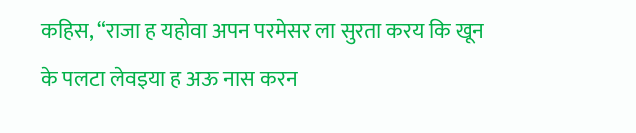कहिस, “राजा ह यहोवा अपन परमेसर ला सुरता करय कि खून के पलटा लेवइया ह अऊ नास करन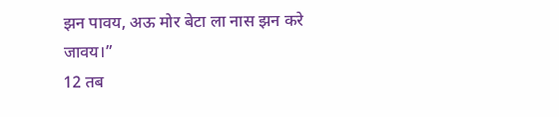झन पावय, अऊ मोर बेटा ला नास झन करे जावय।”
12 तब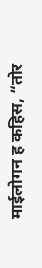माईलोगन ह कहिस, “तोर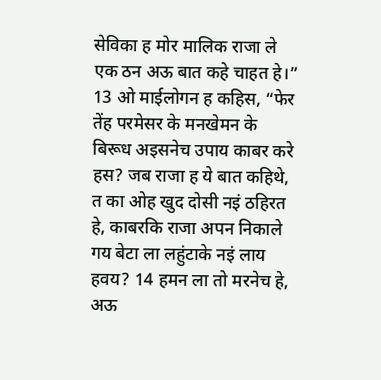सेविका ह मोर मालिक राजा ले एक ठन अऊ बात कहे चाहत हे।”
13 ओ माईलोगन ह कहिस, “फेर तेंह परमेसर के मनखेमन के बिरूध अइसनेच उपाय काबर करे हस? जब राजा ह ये बात कहिथे, त का ओह खुद दोसी नइं ठहिरत हे, काबरकि राजा अपन निकाले गय बेटा ला लहुंटाके नइं लाय हवय? 14 हमन ला तो मरनेच हे, अऊ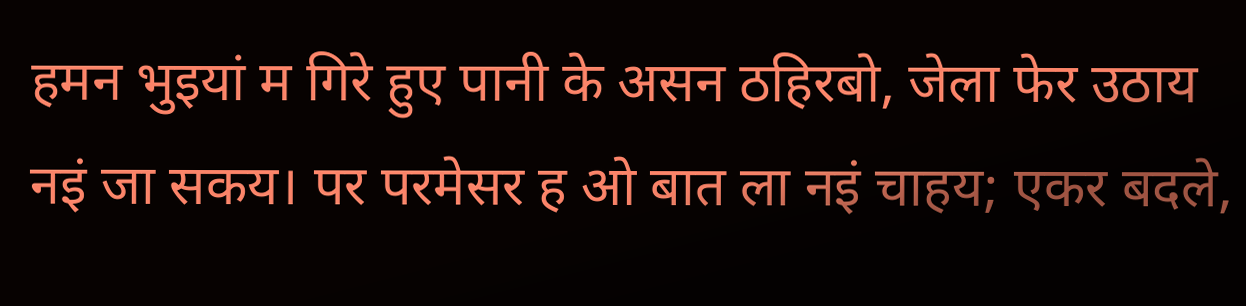हमन भुइयां म गिरे हुए पानी के असन ठहिरबो, जेला फेर उठाय नइं जा सकय। पर परमेसर ह ओ बात ला नइं चाहय; एकर बदले,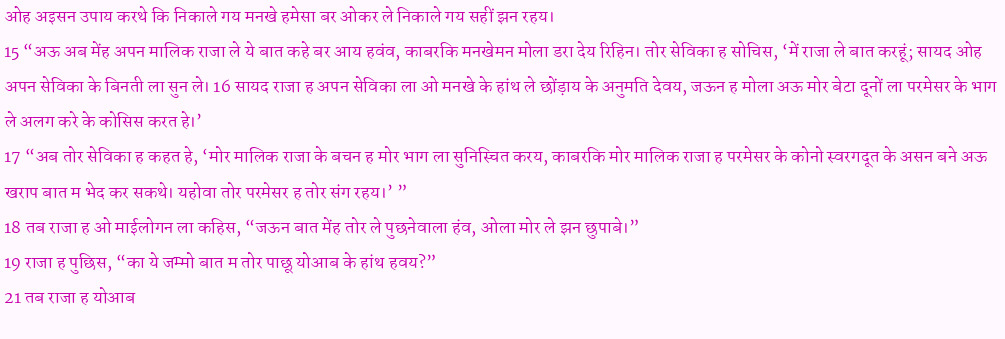ओह अइसन उपाय करथे कि निकाले गय मनखे हमेसा बर ओकर ले निकाले गय सहीं झन रहय।
15 “अऊ अब मेंह अपन मालिक राजा ले ये बात कहे बर आय हवंव, काबरकि मनखेमन मोला डरा देय रिहिन। तोर सेविका ह सोचिस, ‘में राजा ले बात करहूं; सायद ओह अपन सेविका के बिनती ला सुन ले। 16 सायद राजा ह अपन सेविका ला ओ मनखे के हांथ ले छोंड़ाय के अनुमति देवय, जऊन ह मोला अऊ मोर बेटा दूनों ला परमेसर के भाग ले अलग करे के कोसिस करत हे।’
17 “अब तोर सेविका ह कहत हे, ‘मोर मालिक राजा के बचन ह मोर भाग ला सुनिस्चित करय, काबरकि मोर मालिक राजा ह परमेसर के कोनो स्वरगदूत के असन बने अऊ खराप बात म भेद कर सकथे। यहोवा तोर परमेसर ह तोर संग रहय।’ ”
18 तब राजा ह ओ माईलोगन ला कहिस, “जऊन बात मेंह तोर ले पुछनेवाला हंव, ओला मोर ले झन छुपाबे।”
19 राजा ह पुछिस, “का ये जम्मो बात म तोर पाछू योआब के हांथ हवय?”
21 तब राजा ह योआब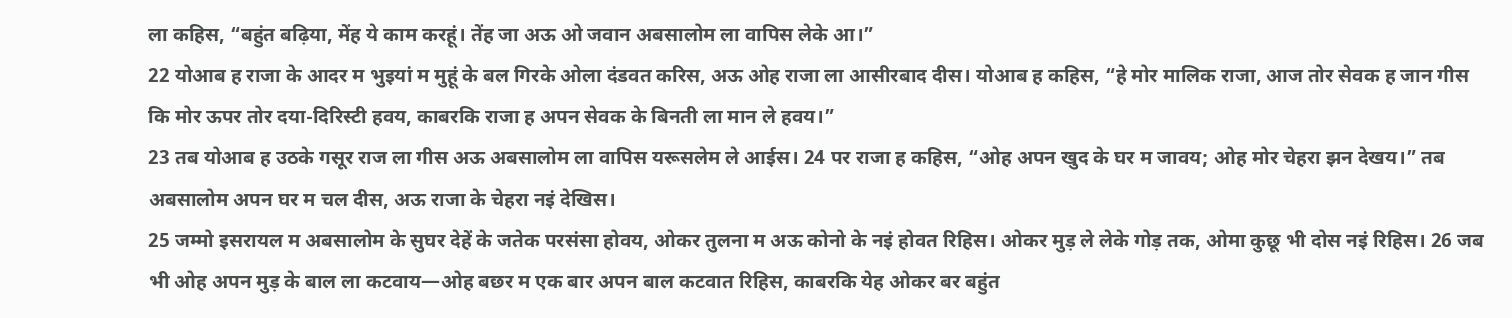ला कहिस, “बहुंत बढ़िया, मेंह ये काम करहूं। तेंह जा अऊ ओ जवान अबसालोम ला वापिस लेके आ।”
22 योआब ह राजा के आदर म भुइयां म मुहूं के बल गिरके ओला दंडवत करिस, अऊ ओह राजा ला आसीरबाद दीस। योआब ह कहिस, “हे मोर मालिक राजा, आज तोर सेवक ह जान गीस कि मोर ऊपर तोर दया-दिरिस्टी हवय, काबरकि राजा ह अपन सेवक के बिनती ला मान ले हवय।”
23 तब योआब ह उठके गसूर राज ला गीस अऊ अबसालोम ला वापिस यरूसलेम ले आईस। 24 पर राजा ह कहिस, “ओह अपन खुद के घर म जावय; ओह मोर चेहरा झन देखय।” तब अबसालोम अपन घर म चल दीस, अऊ राजा के चेहरा नइं देखिस।
25 जम्मो इसरायल म अबसालोम के सुघर देहें के जतेक परसंसा होवय, ओकर तुलना म अऊ कोनो के नइं होवत रिहिस। ओकर मुड़ ले लेके गोड़ तक, ओमा कुछू भी दोस नइं रिहिस। 26 जब भी ओह अपन मुड़ के बाल ला कटवाय—ओह बछर म एक बार अपन बाल कटवात रिहिस, काबरकि येह ओकर बर बहुंत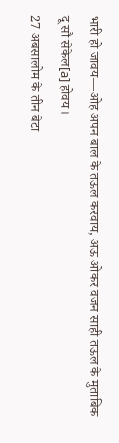भारी हो जावय—ओह अपन बाल के तऊल करवाय, अऊ ओकर वजन साही तऊल के मुताबिक दू सौ सेकेल[a] होवय।
27 अबसालोम के तीन बेटा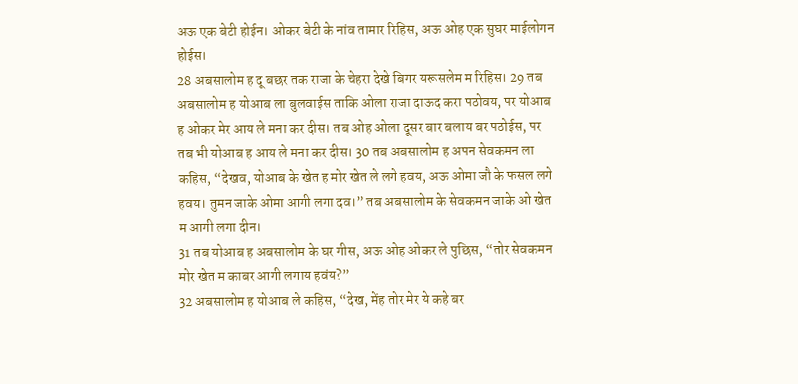अऊ एक बेटी होईन। ओकर बेटी के नांव तामार रिहिस, अऊ ओह एक सुघर माईलोगन होईस।
28 अबसालोम ह दू बछर तक राजा के चेहरा देखे बिगर यरूसलेम म रिहिस। 29 तब अबसालोम ह योआब ला बुलवाईस ताकि ओला राजा दाऊद करा पठोवय, पर योआब ह ओकर मेर आय ले मना कर दीस। तब ओह ओला दूसर बार बलाय बर पठोईस, पर तब भी योआब ह आय ले मना कर दीस। 30 तब अबसालोम ह अपन सेवकमन ला कहिस, “देखव, योआब के खेत ह मोर खेत ले लगे हवय, अऊ ओमा जौ के फसल लगे हवय। तुमन जाके ओमा आगी लगा दव।” तब अबसालोम के सेवकमन जाके ओ खेत म आगी लगा दीन।
31 तब योआब ह अबसालोम के घर गीस, अऊ ओह ओकर ले पुछिस, “तोर सेवकमन मोर खेत म काबर आगी लगाय हवंय?”
32 अबसालोम ह योआब ले कहिस, “देख, मेंह तोर मेर ये कहे बर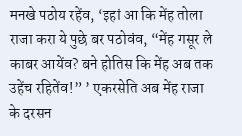मनखे पठोय रहेंव, ‘इहां आ कि मेंह तोला राजा करा ये पुछे बर पठोवंव, “मेंह गसूर ले काबर आयेंव? बने होतिस कि मेंह अब तक उहेंच रहितेंव!” ’ एकरसेति अब मेंह राजा के दरसन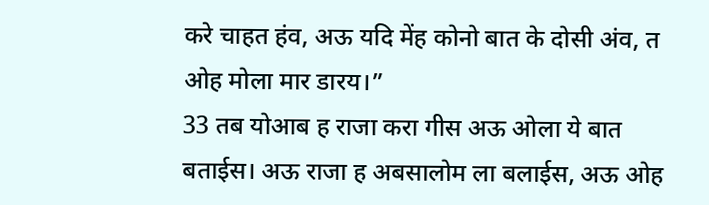करे चाहत हंव, अऊ यदि मेंह कोनो बात के दोसी अंव, त ओह मोला मार डारय।”
33 तब योआब ह राजा करा गीस अऊ ओला ये बात बताईस। अऊ राजा ह अबसालोम ला बलाईस, अऊ ओह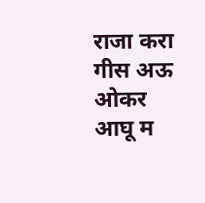राजा करा गीस अऊ ओकर आघू म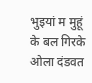भुइयां म मुहूं के बल गिरके ओला दंडवत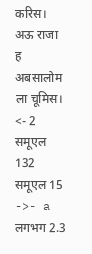करिस। अऊ राजा ह अबसालोम ला चूमिस।
<- 2 समूएल 132 समूएल 15 ->- a लगभग 2.3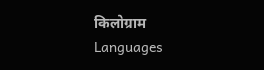किलोग्राम
Languages